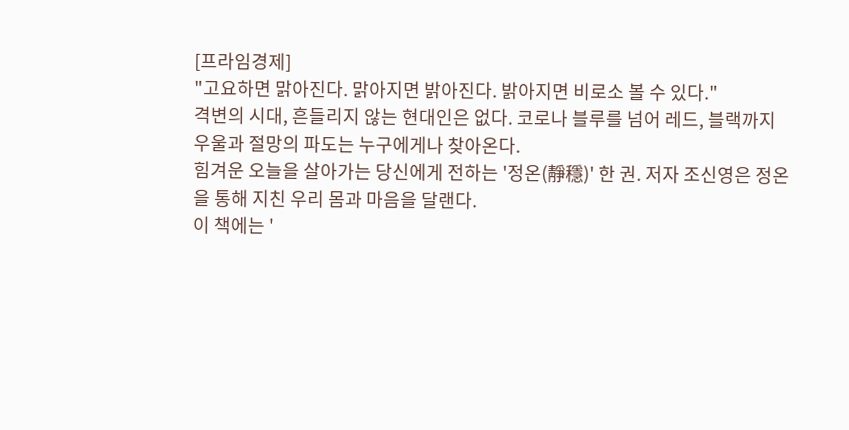[프라임경제]
"고요하면 맑아진다. 맑아지면 밝아진다. 밝아지면 비로소 볼 수 있다."
격변의 시대, 흔들리지 않는 현대인은 없다. 코로나 블루를 넘어 레드, 블랙까지 우울과 절망의 파도는 누구에게나 찾아온다.
힘겨운 오늘을 살아가는 당신에게 전하는 '정온(靜穩)' 한 권. 저자 조신영은 정온을 통해 지친 우리 몸과 마음을 달랜다.
이 책에는 '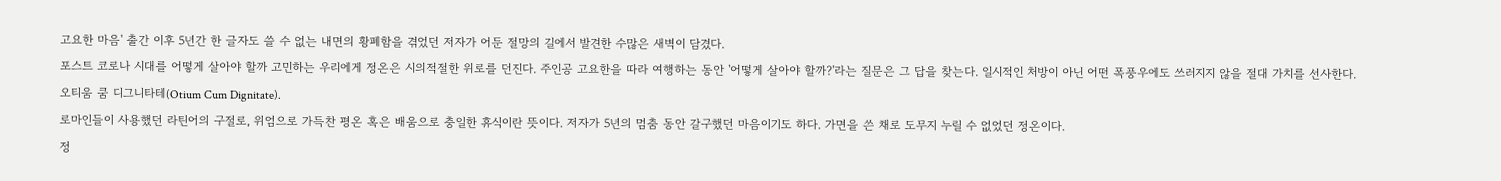고요한 마음' 출간 이후 5년간 한 글자도 쓸 수 없는 내면의 황폐함을 겪었던 저자가 어둔 절망의 길에서 발견한 수많은 새벽이 담겼다.
포스트 코로나 시대를 어떻게 살아야 할까 고민하는 우리에게 정온은 시의적절한 위로를 던진다. 주인공 고요한을 따라 여행하는 동안 '어떻게 살아야 할까?'라는 질문은 그 답을 찾는다. 일시적인 처방이 아닌 어떤 폭풍우에도 쓰러지지 않을 절대 가치를 선사한다.
오티움 쿰 디그니타테(Otium Cum Dignitate).
로마인들이 사용했던 라틴어의 구절로, 위엄으로 가득찬 평온 혹은 배움으로 충일한 휴식이란 뜻이다. 저자가 5년의 멈춤 동안 갈구했던 마음이기도 하다. 가면을 쓴 채로 도무지 누릴 수 없었던 정온이다.
정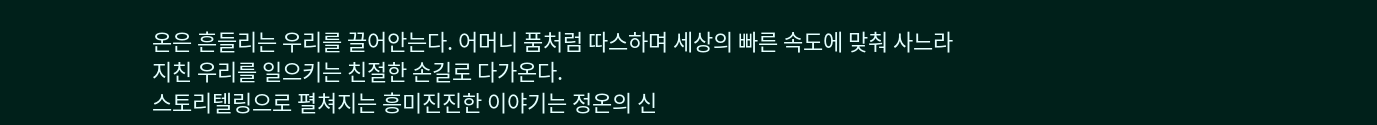온은 흔들리는 우리를 끌어안는다. 어머니 품처럼 따스하며 세상의 빠른 속도에 맞춰 사느라 지친 우리를 일으키는 친절한 손길로 다가온다.
스토리텔링으로 펼쳐지는 흥미진진한 이야기는 정온의 신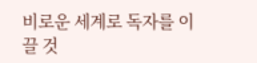비로운 세계로 독자를 이끌 것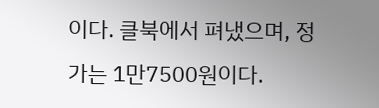이다. 클북에서 펴냈으며, 정가는 1만7500원이다.